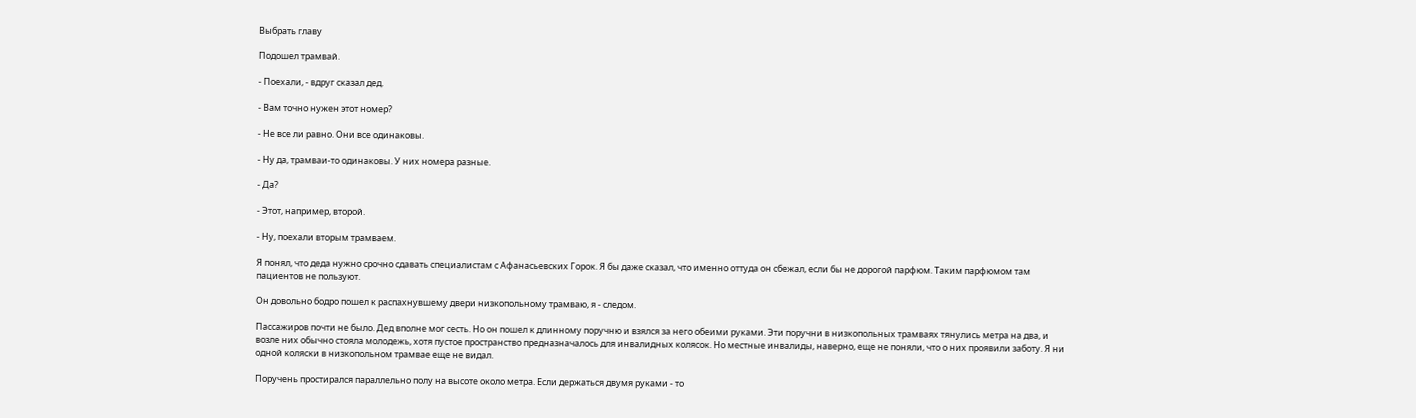Выбрать главу

Подошел трамвай.

- Поехали, - вдруг сказал дед.

- Вам точно нужен этот номер?

- Не все ли равно. Они все одинаковы.

- Ну да, трамваи-то одинаковы. У них номера разные.

- Да?

- Этот, например, второй.

- Ну, поехали вторым трамваем.

Я понял, что деда нужно срочно сдавать специалистам с Афанасьевских Горок. Я бы даже сказал, что именно оттуда он сбежал, если бы не дорогой парфюм. Таким парфюмом там пациентов не пользуют.

Он довольно бодро пошел к распахнувшему двери низкопольному трамваю, я - следом.

Пассажиров почти не было. Дед вполне мог сесть. Но он пошел к длинному поручню и взялся за него обеими руками. Эти поручни в низкопольных трамваях тянулись метра на два, и возле них обычно стояла молодежь, хотя пустое пространство предназначалось для инвалидных колясок. Но местные инвалиды, наверно, еще не поняли, что о них проявили заботу. Я ни одной коляски в низкопольном трамвае еще не видал.

Поручень простирался параллельно полу на высоте около метра. Если держаться двумя руками - то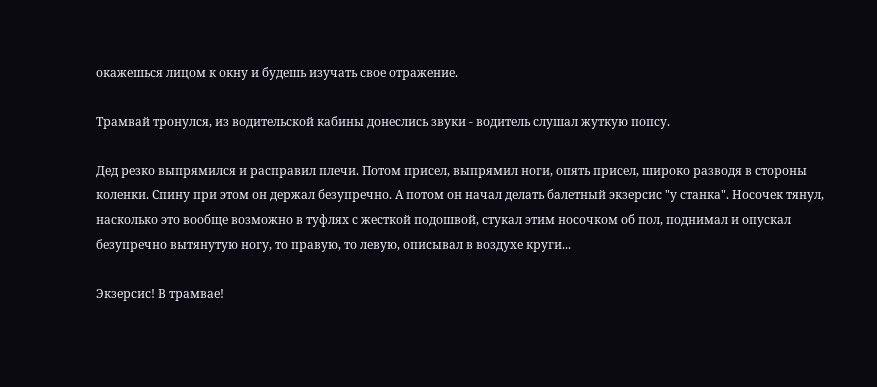окажешься лицом к окну и будешь изучать свое отражение.

Трамвай тронулся, из водительской кабины донеслись звуки - водитель слушал жуткую попсу.

Дед резко выпрямился и расправил плечи. Потом присел, выпрямил ноги, опять присел, широко разводя в стороны коленки. Спину при этом он держал безупречно. А потом он начал делать балетный экзерсис "у станка". Носочек тянул, насколько это вообще возможно в туфлях с жесткой подошвой, стукал этим носочком об пол, поднимал и опускал безупречно вытянутую ногу, то правую, то левую, описывал в воздухе круги...

Экзерсис! В трамвае!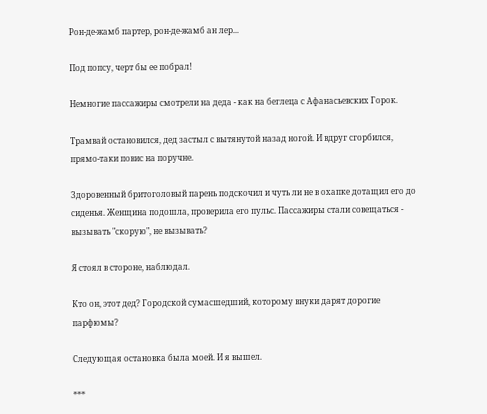Рон-де-жамб партер, рон-де-жамб ан лер...

Под попсу, черт бы ее побрал!

Немногие пассажиры смотрели на деда - как на беглеца с Афанасьевских Горок.

Трамвай остановился, дед застыл с вытянутой назад ногой. И вдруг сгорбился, прямо-таки повис на поручне.

Здоровенный бритоголовый парень подскочил и чуть ли не в охапке дотащил его до сиденья. Женщина подошла, проверила его пульс. Пассажиры стали совещаться - вызывать "скорую", не вызывать?

Я стоял в стороне, наблюдал.

Кто он, этот дед? Городской сумасшедший, которому внуки дарят дорогие парфюмы?

Следующая остановка была моей. И я вышел.

***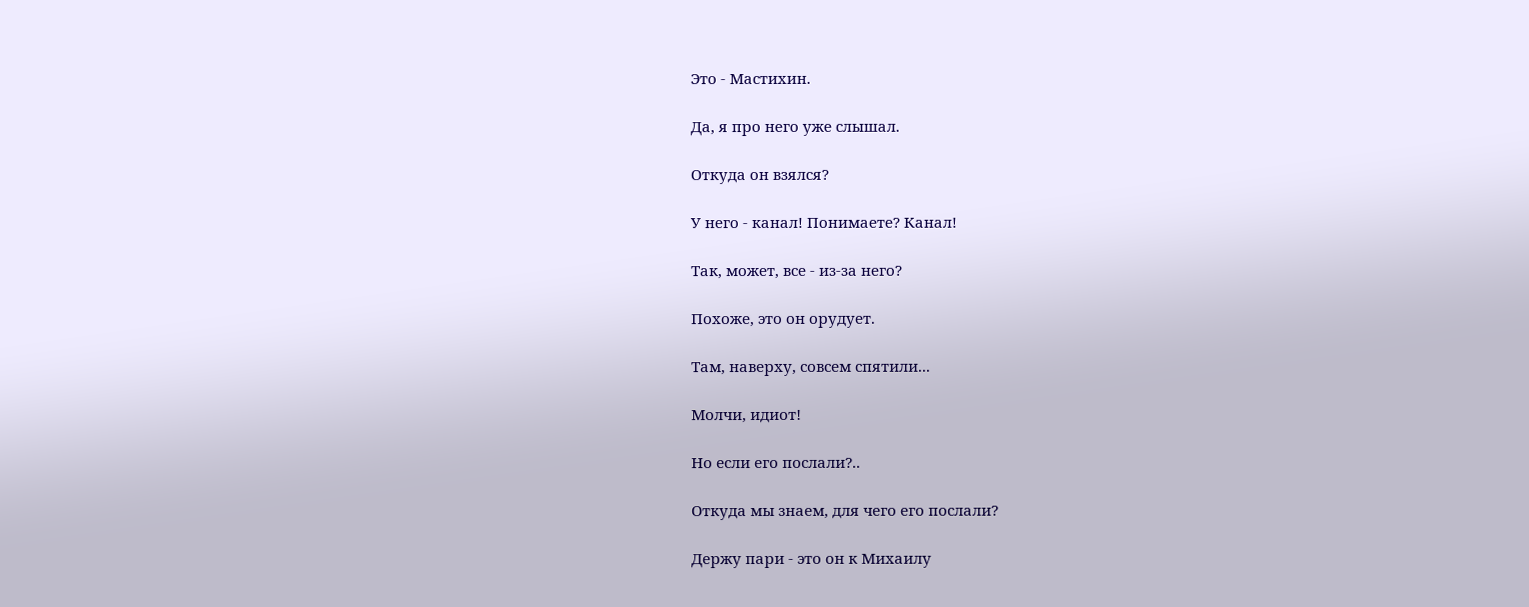Это - Мастихин.

Да, я про него уже слышал.

Откуда он взялся?

У него - канал! Понимаете? Канал!

Так, может, все - из-за него?

Похоже, это он орудует.

Там, наверху, совсем спятили...

Молчи, идиот!

Но если его послали?..

Откуда мы знаем, для чего его послали?

Держу пари - это он к Михаилу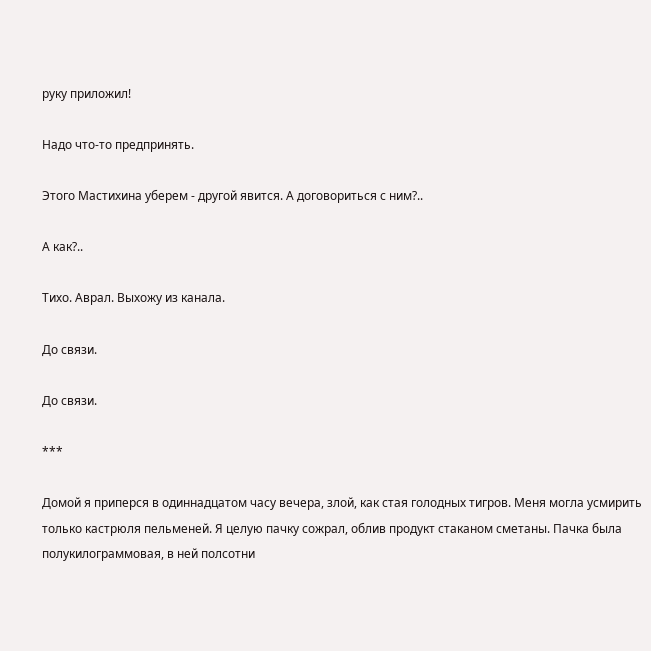руку приложил!

Надо что-то предпринять.

Этого Мастихина уберем - другой явится. А договориться с ним?..

А как?..

Тихо. Аврал. Выхожу из канала.

До связи.

До связи.

***

Домой я приперся в одиннадцатом часу вечера, злой, как стая голодных тигров. Меня могла усмирить только кастрюля пельменей. Я целую пачку сожрал, облив продукт стаканом сметаны. Пачка была полукилограммовая, в ней полсотни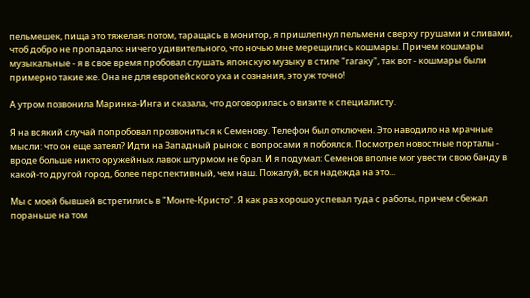пельмешек, пища это тяжелая; потом, таращась в монитор, я пришлепнул пельмени сверху грушами и сливами, чтоб добро не пропадало; ничего удивительного, что ночью мне мерещились кошмары. Причем кошмары музыкальные - я в свое время пробовал слушать японскую музыку в стиле "гагаку", так вот - кошмары были примерно такие же. Она не для европейского уха и сознания, это уж точно!

А утром позвонила Маринка-Инга и сказала, что договорилась о визите к специалисту.

Я на всякий случай попробовал прозвониться к Семенову. Телефон был отключен. Это наводило на мрачные мысли: что он еще затеял? Идти на Западный рынок с вопросами я побоялся. Посмотрел новостные порталы - вроде больше никто оружейных лавок штурмом не брал. И я подумал: Семенов вполне мог увести свою банду в какой-то другой город, более перспективный, чем наш. Пожалуй, вся надежда на это...

Мы с моей бывшей встретились в "Монте-Кристо". Я как раз хорошо успевал туда с работы, причем сбежал пораньше на том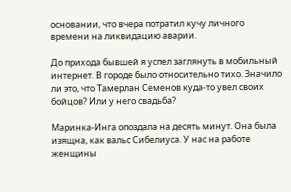основании, что вчера потратил кучу личного времени на ликвидацию аварии.

До прихода бывшей я успел заглянуть в мобильный интернет. В городе было относительно тихо. Значило ли это, что Тамерлан Семенов куда-то увел своих бойцов? Или у него свадьба?

Маринка-Инга опоздала на десять минут. Она была изящна, как вальс Сибелиуса. У нас на работе женщины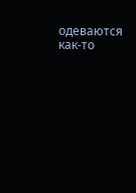одеваются как-то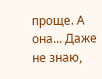проще. А она... Даже не знаю,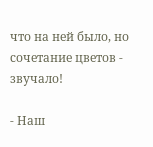что на ней было, но сочетание цветов - звучало!

- Наш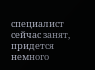специалист сейчас занят, придется немного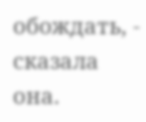обождать, - сказала она.